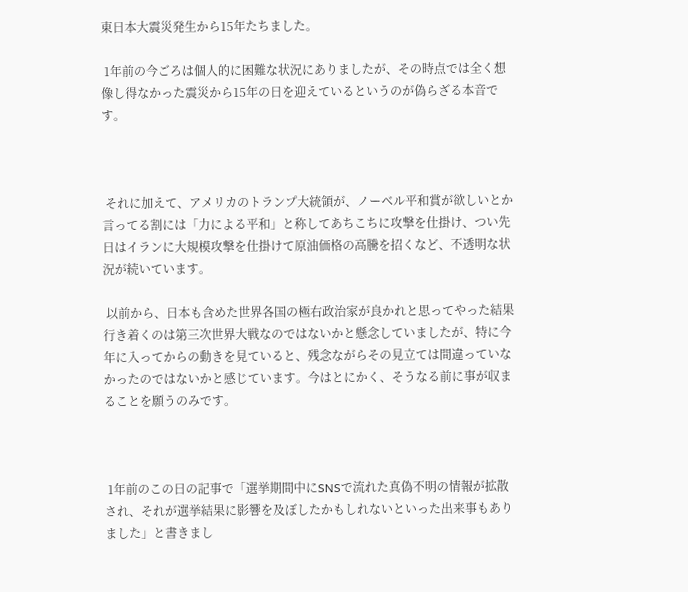東日本大震災発生から15年たちました。

 1年前の今ごろは個人的に困難な状況にありましたが、その時点では全く想像し得なかった震災から15年の日を迎えているというのが偽らざる本音です。



 それに加えて、アメリカのトランプ大統領が、ノーベル平和賞が欲しいとか言ってる割には「力による平和」と称してあちこちに攻撃を仕掛け、つい先日はイランに大規模攻撃を仕掛けて原油価格の高騰を招くなど、不透明な状況が続いています。

 以前から、日本も含めた世界各国の極右政治家が良かれと思ってやった結果行き着くのは第三次世界大戦なのではないかと懸念していましたが、特に今年に入ってからの動きを見ていると、残念ながらその見立ては間違っていなかったのではないかと感じています。今はとにかく、そうなる前に事が収まることを願うのみです。



 1年前のこの日の記事で「選挙期間中にSNSで流れた真偽不明の情報が拡散され、それが選挙結果に影響を及ぼしたかもしれないといった出来事もありました」と書きまし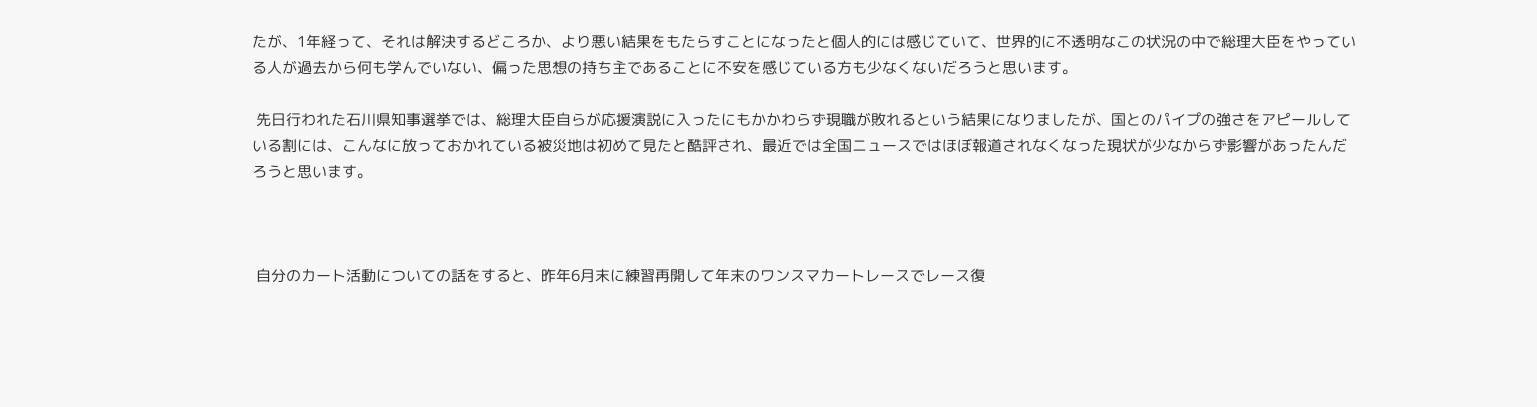たが、1年経って、それは解決するどころか、より悪い結果をもたらすことになったと個人的には感じていて、世界的に不透明なこの状況の中で総理大臣をやっている人が過去から何も学んでいない、偏った思想の持ち主であることに不安を感じている方も少なくないだろうと思います。

 先日行われた石川県知事選挙では、総理大臣自らが応援演説に入ったにもかかわらず現職が敗れるという結果になりましたが、国とのパイプの強さをアピールしている割には、こんなに放っておかれている被災地は初めて見たと酷評され、最近では全国ニュースではほぼ報道されなくなった現状が少なからず影響があったんだろうと思います。



 自分のカート活動についての話をすると、昨年6月末に練習再開して年末のワンスマカートレースでレース復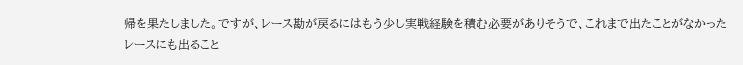帰を果たしました。ですが、レース勘が戻るにはもう少し実戦経験を積む必要がありそうで、これまで出たことがなかったレースにも出ること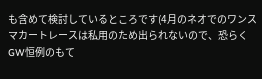も含めて検討しているところです(4月のネオでのワンスマカートレースは私用のため出られないので、恐らくGW恒例のもて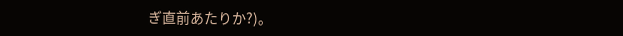ぎ直前あたりか?)。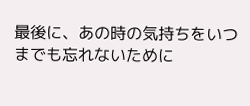最後に、あの時の気持ちをいつまでも忘れないために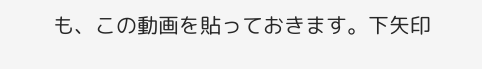も、この動画を貼っておきます。下矢印